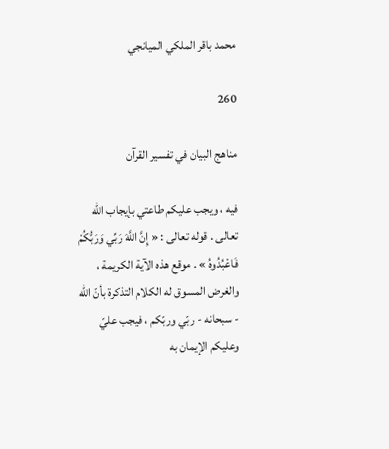محمد باقر الملكي الميانجي

260

مناهج البيان في تفسير القرآن

فيه ، ويجب عليكم طاعتي بإيجاب اللّه تعالى . قوله تعالى : « إِنَّ اللَّهَ رَبِّي وَرَبُّكُمْ فَاعْبُدُوهُ » . موقع هذه الآية الكريمة ، والغرض المسوق له الكلام التذكرة بأنّ اللّه - سبحانه - ربّي وربّكم ، فيجب عليّ وعليكم الإيمان به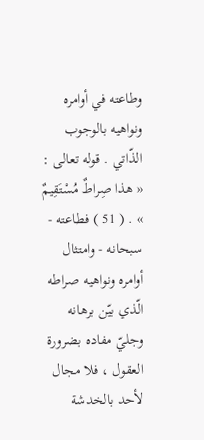وطاعته في أوامره ونواهيه بالوجوب الذّاتي . قوله تعالى : « هذا صِراطٌ مُسْتَقِيمٌ » . ( 51 ) فطاعته - سبحانه - وامتثال أوامره ونواهيه صراطه الّذي بيّن برهانه وجليّ مفاده بضرورة العقول ، فلا مجال لأحد بالخدشة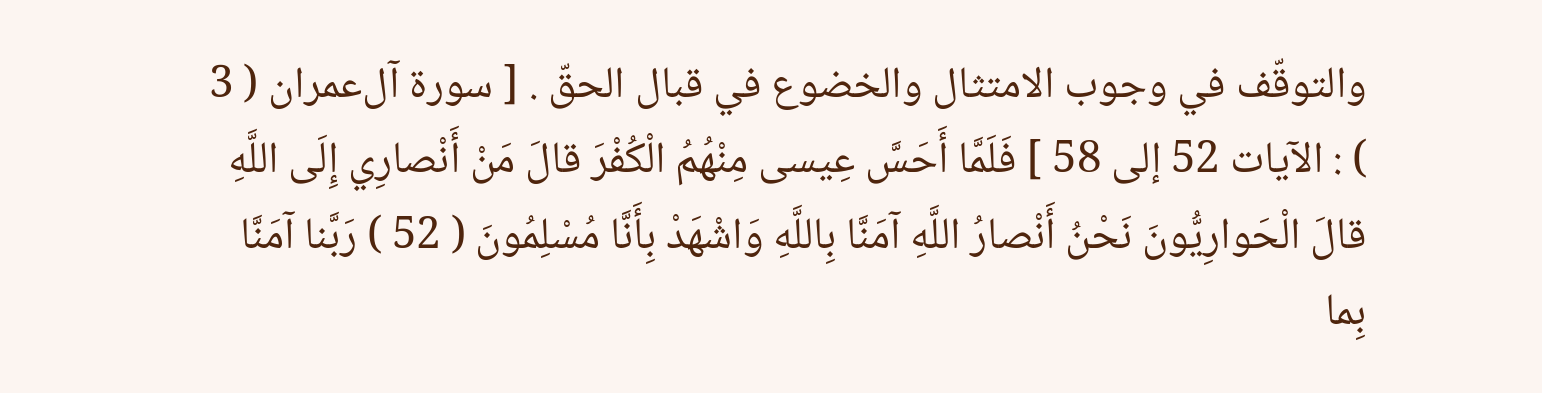والتوقّف في وجوب الامتثال والخضوع في قبال الحقّ . [ سورة آل‌عمران ( 3 ) : الآيات 52 إلى 58 ] فَلَمَّا أَحَسَّ عِيسى مِنْهُمُ الْكُفْرَ قالَ مَنْ أَنْصارِي إِلَى اللَّهِ قالَ الْحَوارِيُّونَ نَحْنُ أَنْصارُ اللَّهِ آمَنَّا بِاللَّهِ وَاشْهَدْ بِأَنَّا مُسْلِمُونَ ( 52 ) رَبَّنا آمَنَّا بِما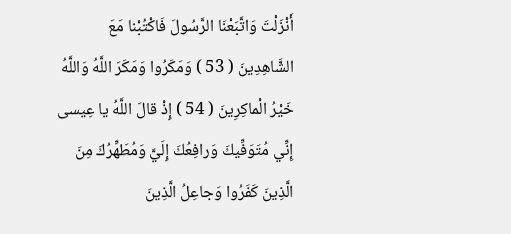أَنْزَلْتَ وَاتَّبَعْنَا الرَّسُولَ فَاكْتُبْنا مَعَ الشَّاهِدِينَ ( 53 ) وَمَكَرُوا وَمَكَرَ اللَّهُ وَاللَّهُ خَيْرُ الْماكِرِينَ ( 54 ) إِذْ قالَ اللَّهُ يا عِيسى إِنِّي مُتَوَفِّيكَ وَرافِعُكَ إِلَيَّ وَمُطَهِّرُكَ مِنَ الَّذِينَ كَفَرُوا وَجاعِلُ الَّذِينَ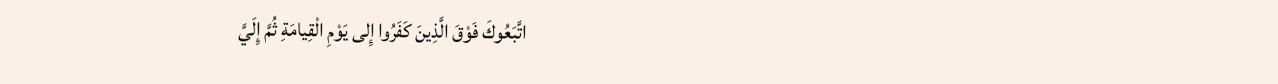اتَّبَعُوكَ فَوْقَ الَّذِينَ كَفَرُوا إِلى يَوْمِ الْقِيامَةِ ثُمَّ إِلَيَّ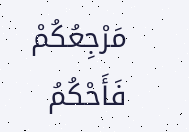مَرْجِعُكُمْ فَأَحْكُمُ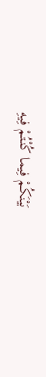بَيْنَكُمْ فِيما كُنْتُمْ فِيهِ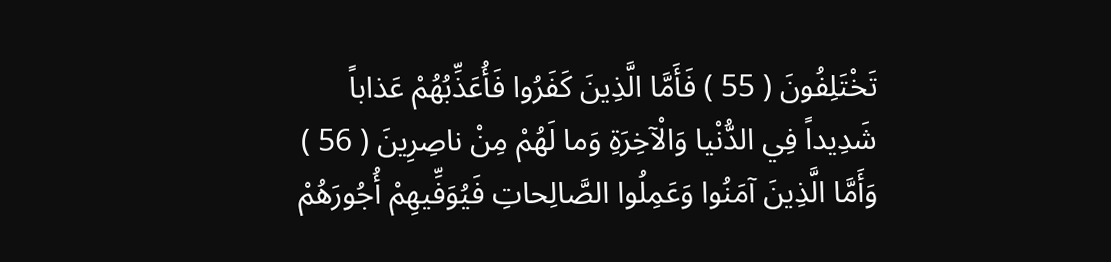تَخْتَلِفُونَ ( 55 ) فَأَمَّا الَّذِينَ كَفَرُوا فَأُعَذِّبُهُمْ عَذاباً شَدِيداً فِي الدُّنْيا وَالْآخِرَةِ وَما لَهُمْ مِنْ ناصِرِينَ ( 56 ) وَأَمَّا الَّذِينَ آمَنُوا وَعَمِلُوا الصَّالِحاتِ فَيُوَفِّيهِمْ أُجُورَهُمْ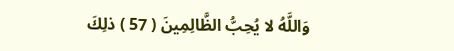وَاللَّهُ لا يُحِبُّ الظَّالِمِينَ ( 57 ) ذلِكَ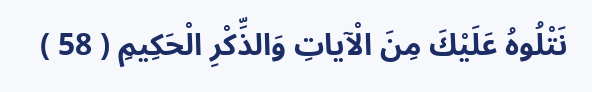نَتْلُوهُ عَلَيْكَ مِنَ الْآياتِ وَالذِّكْرِ الْحَكِيمِ ( 58 )